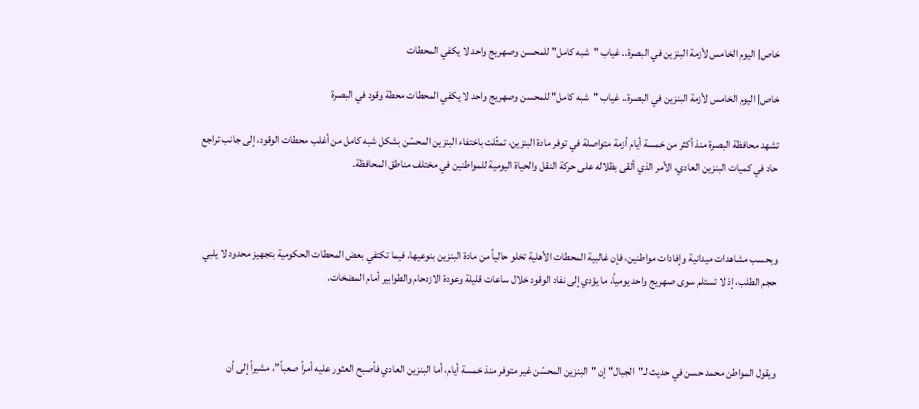خاص| اليوم الخامس لأزمة البنزين في البصرة.. غياب "شبه كامل" للمحسن وصهريج واحد لا يكفي المحطات

خاص| اليوم الخامس لأزمة البنزين في البصرة.. غياب "شبه كامل" للمحسن وصهريج واحد لا يكفي المحطات محطة وقود في البصرة

تشهد محافظة البصرة منذ أكثر من خمسة أيام أزمة متواصلة في توفر مادة البنزين، تمثّلت باختفاء البنزين المحسّن بشكل شبه كامل من أغلب محطات الوقود، إلى جانب تراجع حاد في كميات البنزين العادي، الأمر الذي ألقى بظلاله على حركة النقل والحياة اليومية للمواطنين في مختلف مناطق المحافظة.



وبحسب مشاهدات ميدانية وإفادات مواطنين، فإن غالبية المحطات الأهلية تخلو حالياً من مادة البنزين بنوعيها، فيما تكتفي بعض المحطات الحكومية بتجهيز محدود لا يلبي حجم الطلب، إذ لا تستلم سوى صهريج واحد يومياً، ما يؤدي إلى نفاد الوقود خلال ساعات قليلة وعودة الازدحام والطوابير أمام المضخات.



ويقول المواطن محمد حسن في حديث لـ"الجبال" إن "البنزين المحسّن غير متوفر منذ خمسة أيام، أما البنزين العادي فأصبح العثور عليه أمراً صعباً”، مشيراً إلى أن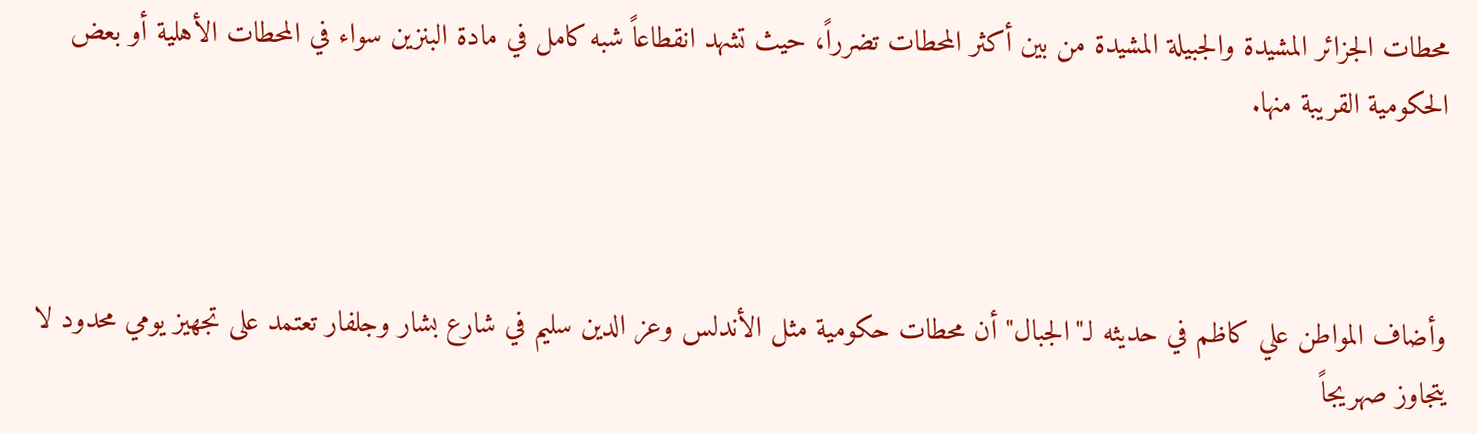محطات الجزائر المشيدة والجبيلة المشيدة من بين أكثر المحطات تضرراً، حيث تشهد انقطاعاً شبه كامل في مادة البنزين سواء في المحطات الأهلية أو بعض الحكومية القريبة منها.



وأضاف المواطن علي كاظم في حديثه لـ"الجبال" أن محطات حكومية مثل الأندلس وعز الدين سليم في شارع بشار وجلفار تعتمد على تجهيز يومي محدود لا يتجاوز صهريجاً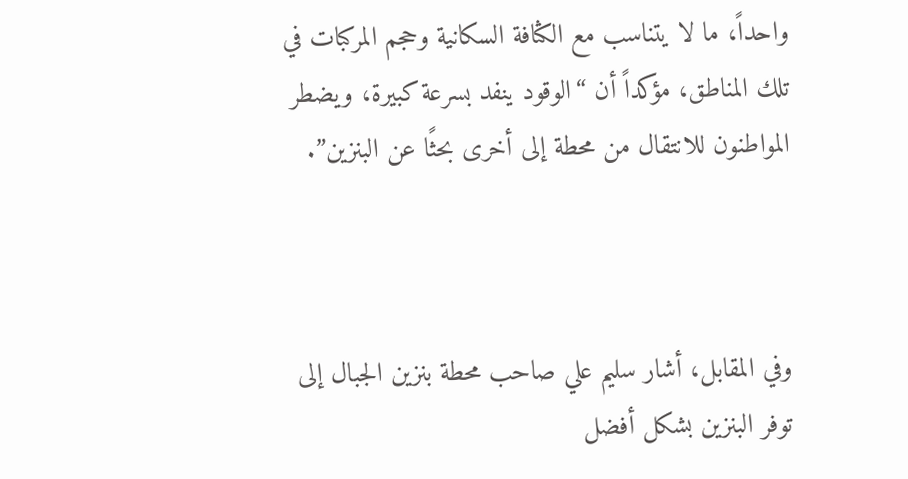واحداً، ما لا يتناسب مع الكثافة السكانية وحجم المركبات في تلك المناطق، مؤكداً أن “الوقود ينفد بسرعة كبيرة، ويضطر المواطنون للانتقال من محطة إلى أخرى بحثًا عن البنزين”.



وفي المقابل، أشار سليم علي صاحب محطة بنزين الجبال إلى توفر البنزين بشكل أفضل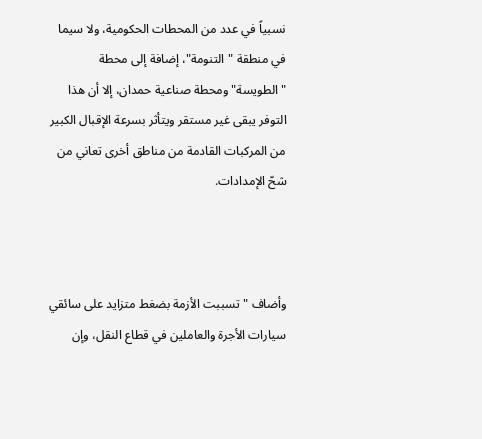نسبياً في عدد من المحطات الحكومية، ولا سيما في منطقة "التنومة"، إضافة إلى محطة "الطويسة" ومحطة صناعية حمدان، إلا أن هذا التوفر يبقى غير مستقر ويتأثر بسرعة الإقبال الكبير من المركبات القادمة من مناطق أخرى تعاني من شحّ الإمدادات.



وأضاف "تسببت الأزمة بضغط متزايد على سائقي سيارات الأجرة والعاملين في قطاع النقل، وإن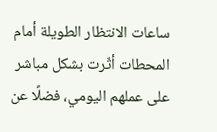ساعات الانتظار الطويلة أمام المحطات أثّرت بشكل مباشر على عملهم اليومي، فضلًا عن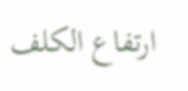ارتفاع الكلف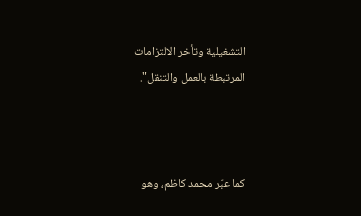التشغيلية وتأخر الالتزامات المرتبطة بالعمل والتنقل".



كما عبّر محمد كاظم، وهو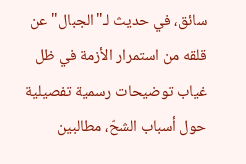سائق، في حديث لـ"الجبال" عن قلقه من استمرار الأزمة في ظل غياب توضيحات رسمية تفصيلية حول أسباب الشحّ، مطالبين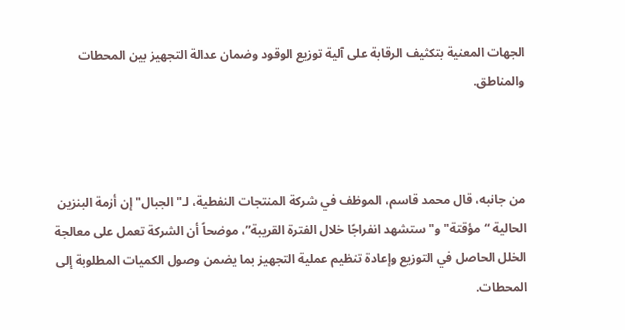الجهات المعنية بتكثيف الرقابة على آلية توزيع الوقود وضمان عدالة التجهيز بين المحطات والمناطق.



من جانبه، قال محمد قاسم، الموظف في شركة المنتجات النفطية، لـ"الجبال" إن أزمة البنزين الحالية “مؤقتة" و"ستشهد انفراجًا خلال الفترة القريبة”، موضحاً أن الشركة تعمل على معالجة الخلل الحاصل في التوزيع وإعادة تنظيم عملية التجهيز بما يضمن وصول الكميات المطلوبة إلى المحطات.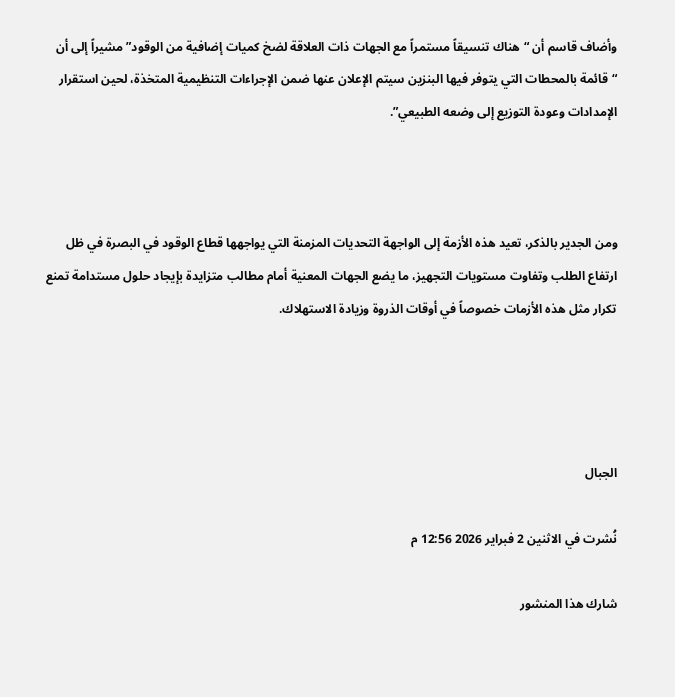وأضاف قاسم أن “هناك تنسيقاً مستمراً مع الجهات ذات العلاقة لضخ كميات إضافية من الوقود” مشيراً إلى أن “قائمة بالمحطات التي يتوفر فيها البنزين سيتم الإعلان عنها ضمن الإجراءات التنظيمية المتخذة، لحين استقرار الإمدادات وعودة التوزيع إلى وضعه الطبيعي”.



ومن الجدير بالذكر، تعيد هذه الأزمة إلى الواجهة التحديات المزمنة التي يواجهها قطاع الوقود في البصرة في ظل ارتفاع الطلب وتفاوت مستويات التجهيز، ما يضع الجهات المعنية أمام مطالب متزايدة بإيجاد حلول مستدامة تمنع تكرار مثل هذه الأزمات خصوصاً في أوقات الذروة وزيادة الاستهلاك.




الجبال

نُشرت في الاثنين 2 فبراير 2026 12:56 م

شارك هذا المنشور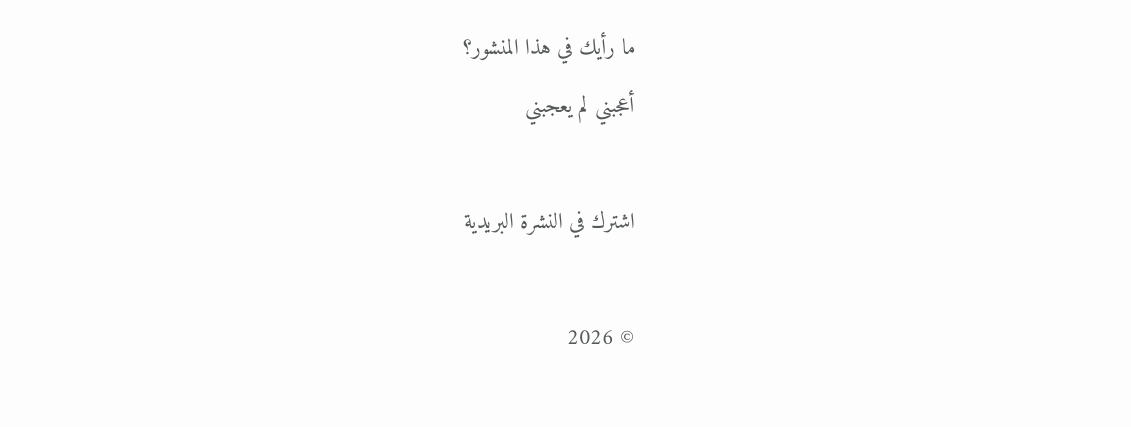ما رأيك في هذا المنشور؟
أعجبني لم يعجبني

اشترك في النشرة البريدية

© 2026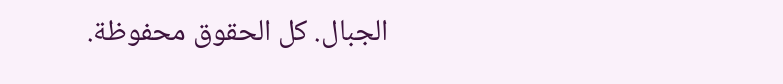الجبال. كل الحقوق محفوظة.